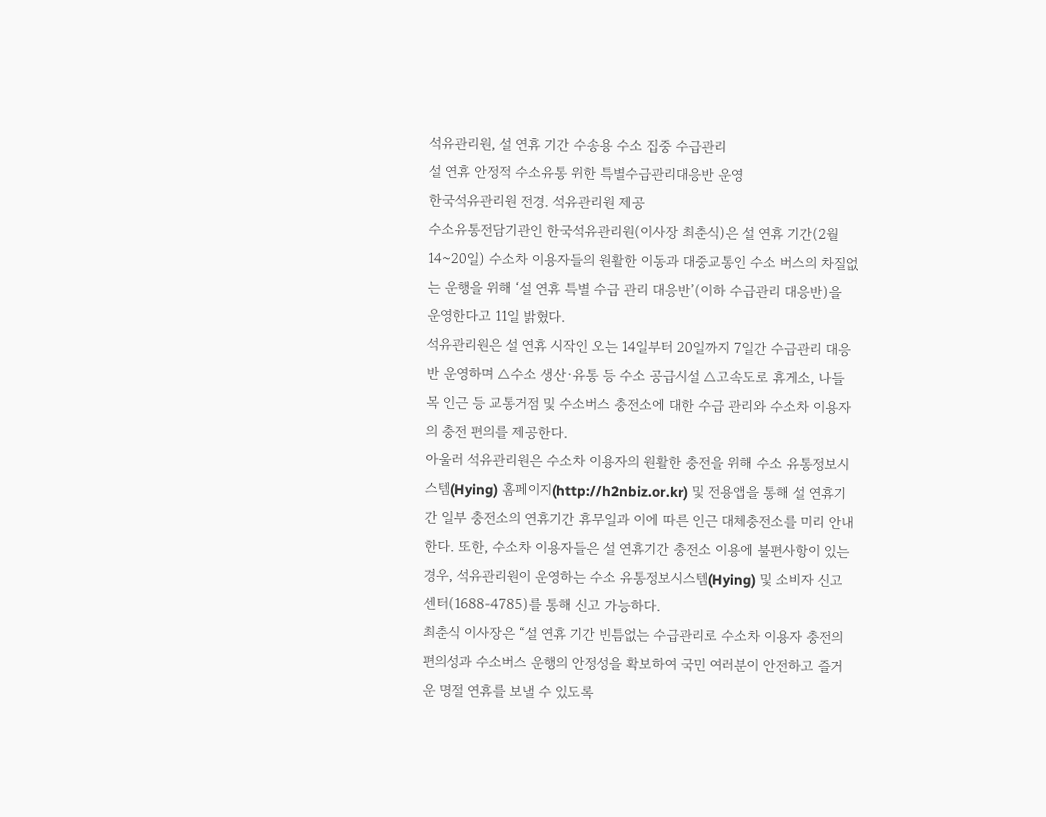석유관리원, 설 연휴 기간 수송용 수소 집중 수급관리
설 연휴 안정적 수소유통 위한 특별수급관리대응반 운영
한국석유관리원 전경. 석유관리원 제공
수소유통전담기관인 한국석유관리원(이사장 최춘식)은 설 연휴 기간(2월 14~20일) 수소차 이용자들의 원활한 이동과 대중교통인 수소 버스의 차질없는 운행을 위해 ‘설 연휴 특별 수급 관리 대응반’(이하 수급관리 대응반)을 운영한다고 11일 밝혔다.
석유관리원은 설 연휴 시작인 오는 14일부터 20일까지 7일간 수급관리 대응반 운영하며 △수소 생산·유통 등 수소 공급시설 △고속도로 휴게소, 나들목 인근 등 교통거점 및 수소버스 충전소에 대한 수급 관리와 수소차 이용자의 충전 편의를 제공한다.
아울러 석유관리원은 수소차 이용자의 원활한 충전을 위해 수소 유통정보시스템(Hying) 홈페이지(http://h2nbiz.or.kr) 및 전용앱을 통해 설 연휴기간 일부 충전소의 연휴기간 휴무일과 이에 따른 인근 대체충전소를 미리 안내한다. 또한, 수소차 이용자들은 설 연휴기간 충전소 이용에 불편사항이 있는 경우, 석유관리원이 운영하는 수소 유통정보시스템(Hying) 및 소비자 신고센터(1688-4785)를 통해 신고 가능하다.
최춘식 이사장은 “설 연휴 기간 빈틈없는 수급관리로 수소차 이용자 충전의 편의성과 수소버스 운행의 안정성을 확보하여 국민 여러분이 안전하고 즐거운 명절 연휴를 보낼 수 있도록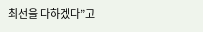최선을 다하겠다”고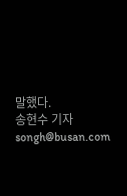말했다.
송현수 기자 songh@busan.com